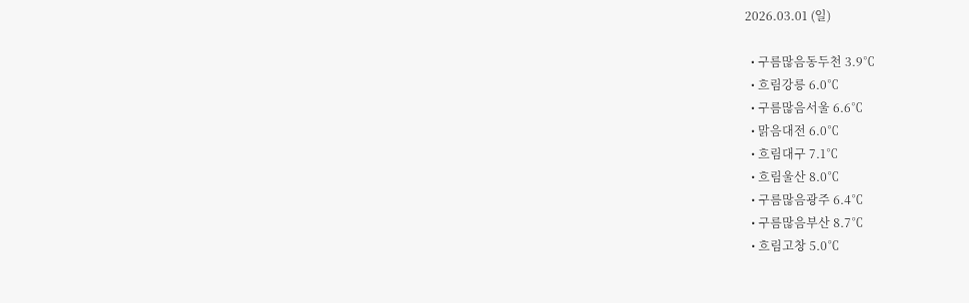2026.03.01 (일)

  • 구름많음동두천 3.9℃
  • 흐림강릉 6.0℃
  • 구름많음서울 6.6℃
  • 맑음대전 6.0℃
  • 흐림대구 7.1℃
  • 흐림울산 8.0℃
  • 구름많음광주 6.4℃
  • 구름많음부산 8.7℃
  • 흐림고창 5.0℃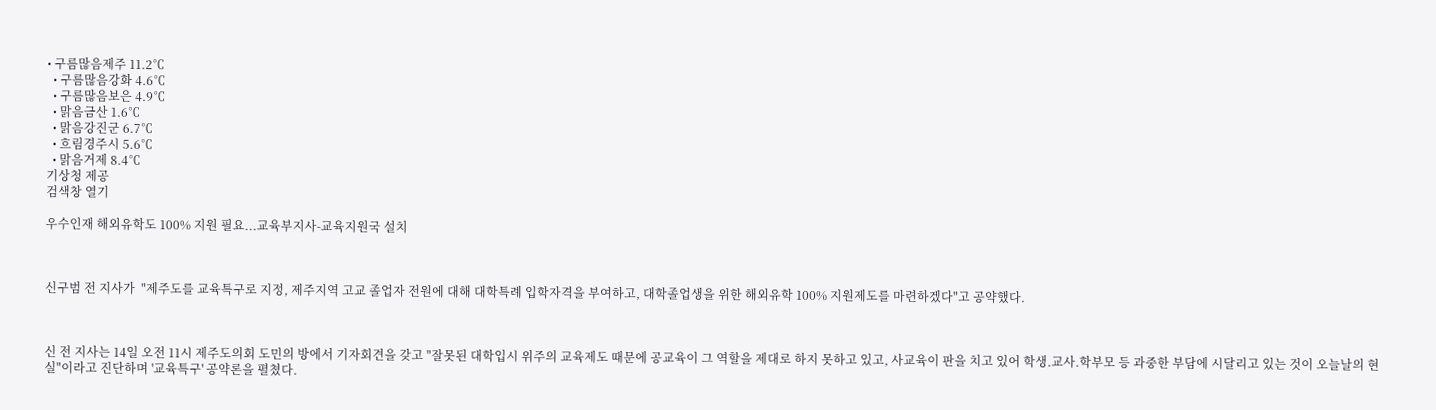• 구름많음제주 11.2℃
  • 구름많음강화 4.6℃
  • 구름많음보은 4.9℃
  • 맑음금산 1.6℃
  • 맑음강진군 6.7℃
  • 흐림경주시 5.6℃
  • 맑음거제 8.4℃
기상청 제공
검색창 열기

우수인재 해외유학도 100% 지원 필요...교육부지사-교육지원국 설치



신구범 전 지사가  "제주도를 교육특구로 지정, 제주지역 고교 졸업자 전원에 대해 대학특례 입학자격을 부여하고, 대학졸업생을 위한 해외유학 100% 지원제도를 마련하겠다"고 공약했다.



신 전 지사는 14일 오전 11시 제주도의회 도민의 방에서 기자회견을 갖고 "잘못된 대학입시 위주의 교육제도 때문에 공교육이 그 역할을 제대로 하지 못하고 있고, 사교육이 판을 치고 있어 학생.교사.학부모 등 과중한 부담에 시달리고 있는 것이 오늘날의 현실"이라고 진단하며 '교육특구' 공약론을 펼쳤다.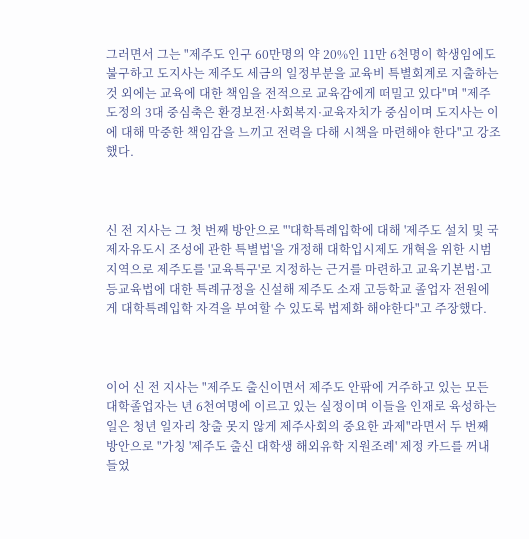그러면서 그는 "제주도 인구 60만명의 약 20%인 11만 6천명이 학생임에도 불구하고 도지사는 제주도 세금의 일정부분을 교육비 특별회계로 지출하는 것 외에는 교육에 대한 책임을 전적으로 교육감에게 떠밀고 있다"며 "제주도정의 3대 중심축은 환경보전·사회복지·교육자치가 중심이며 도지사는 이에 대해 막중한 책임감을 느끼고 전력을 다해 시책을 마련해야 한다"고 강조했다.



신 전 지사는 그 첫 번째 방안으로 "'대학특례입학에 대해 '제주도 설치 및 국제자유도시 조성에 관한 특별법'을 개정해 대학입시제도 개혁을 위한 시범지역으로 제주도를 '교육특구'로 지정하는 근거를 마련하고 교육기본법·고등교육법에 대한 특례규정을 신설해 제주도 소재 고등학교 졸업자 전원에게 대학특례입학 자격을 부여할 수 있도록 법제화 해야한다"고 주장했다.



이어 신 전 지사는 "제주도 출신이면서 제주도 안팎에 거주하고 있는 모든 대학졸업자는 년 6천여명에 이르고 있는 실정이며 이들을 인재로 육성하는 일은 청년 일자리 창출 못지 않게 제주사회의 중요한 과제"라면서 두 번째 방안으로 "가칭 '제주도 출신 대학생 해외유학 지원조례' 제정 카드를 꺼내 들었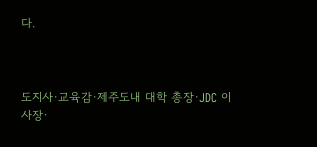다.



도지사·교육감·제주도내 대학 총장·JDC 이사장·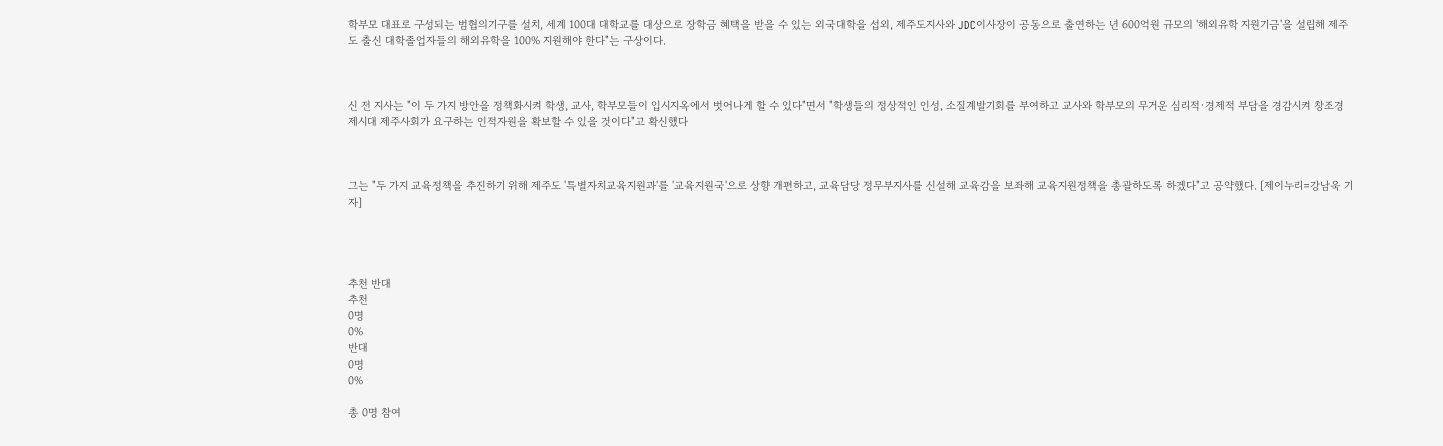학부모 대표로 구성되는 범협의기구를 설치, 세계 100대 대학교를 대상으로 장학금 혜택을 받을 수 있는 외국대학을 섭외, 제주도지사와 JDC이사장이 공동으로 출연하는 년 600억원 규모의 '해외유학 지원기금'을 설립해 제주도 출신 대학졸업자들의 해외유학을 100% 지원해야 한다"는 구상이다.



신 전 지사는 "이 두 가지 방안을 정책화시켜 학생, 교사, 학부모들이 입시지옥에서 벗어나게 할 수 있다"면서 "학생들의 정상적인 인성, 소질계발기회를 부여하고 교사와 학부모의 무거운 심리적·경제적 부담을 경감시켜 창조경제시대 제주사회가 요구하는 인적자원을 확보할 수 있을 것이다"고 확신했다



그는 "두 가지 교육정책을 추진하기 위해 제주도 '특별자치교육지원과'를 '교육지원국'으로 상향 개편하고, 교육담당 정무부지사를 신설해 교육감을 보좌해 교육지원정책을 총괄하도록 하겠다"고 공약했다. [제이누리=강남욱 기자]




추천 반대
추천
0명
0%
반대
0명
0%

총 0명 참여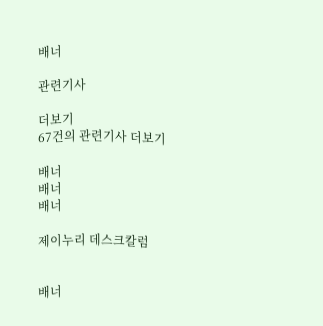배너

관련기사

더보기
67건의 관련기사 더보기

배너
배너
배너

제이누리 데스크칼럼


배너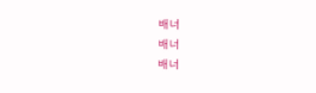배너
배너
배너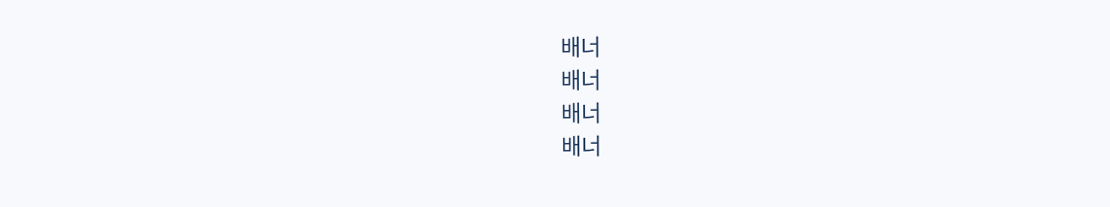배너
배너
배너
배너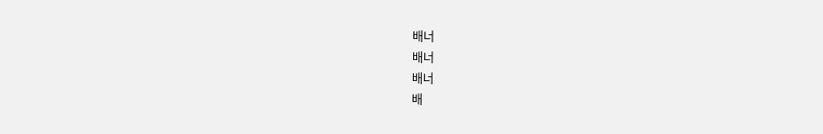배너
배너
배너
배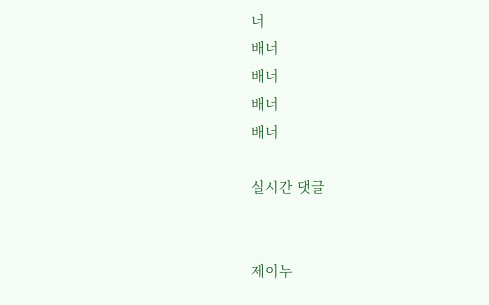너
배너
배너
배너
배너

실시간 댓글


제이누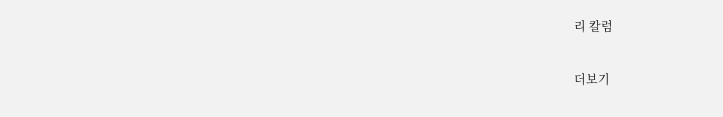리 칼럼

더보기